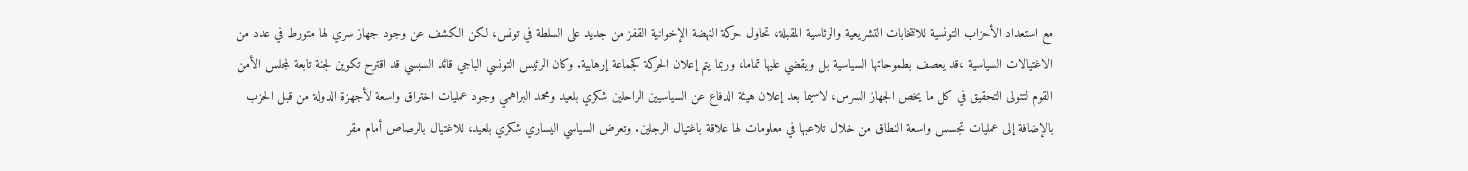مع استعداد الأحزاب التونسية للانتخابات التشريعية والرئاسية المقبلة، تحاول حركة النهضة الإخوانية القفز من جديد على السلطة في تونس، لكن الكشف عن وجود جهاز سري لها متورط في عدد من الاغتيالات السياسية ،قد يعصف بطموحاتها السياسية بل ويقضي عليها تماما، وربما يتم إعلان الحركة كجماعة إرهابية. وكان الرئيس التونسي الباجي قائد السبسي قد اقترح تكوين لجنة تابعة لمجلس الأمن القوم لتتولى التحقيق في كل ما يخص الجهاز السرس، لاسيما بعد إعلان هيئة الدفاع عن السياسيين الراحلين شكري بلعيد ومحمد البراهمي وجود عمليات اختراق واسعة لأجهزة الدولة من قبل الحزب بالإضافة إلى عمليات تجسس واسعة النطاق من خلال تلاعبها في معلومات لها علاقة باغتيال الرجلين. وتعرض السياسي اليساري شكري بلعيد، للاغتيال بالرصاص أمام مقر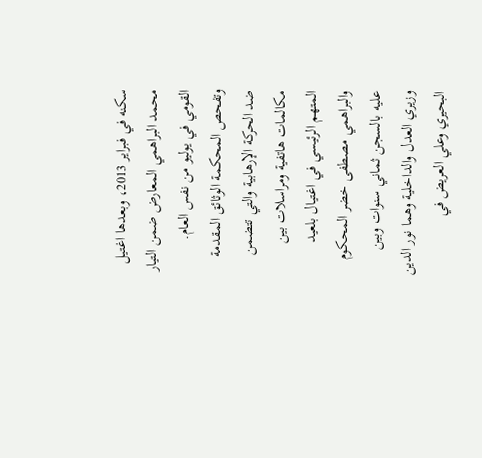سكنه في فبراير 2013، وبعدها اغتيل محمد البراهمي المعارض ضمن التيار القومي في يوليو من نفس العام. وتفحص المحكمة الوثائق المقدمة ضد الحركة الإرهابية والتي تتضمن مكالمات هاتفية ومراسلات بين المتهم الرئيسي في اغتيال بلعيد والبراهمي مصطفى خضر المحكوم عليه بالسجن ثماني سنوات وبين وزيري العدل والداخلية وهما نور الدين البحيري وعلي العريض في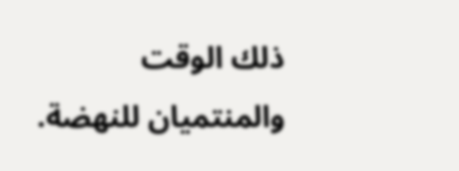ذلك الوقت والمنتميان للنهضة.